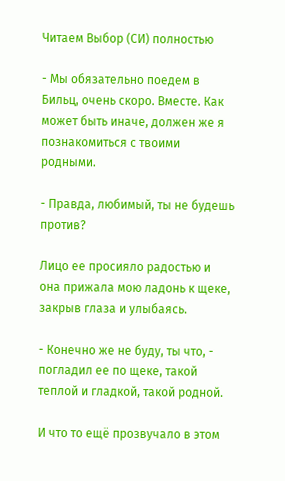Читаем Выбор (СИ) полностью

- Мы обязательно поедем в Бильц, очень скоро. Вместе. Как может быть иначе, должен же я познакомиться с твоими родными.

- Правда, любимый, ты не будешь против?

Лицо ее просияло радостью и она прижала мою ладонь к щеке, закрыв глаза и улыбаясь.

- Конечно же не буду, ты что, - погладил ее по щеке, такой теплой и гладкой, такой родной.

И что то ещё прозвучало в этом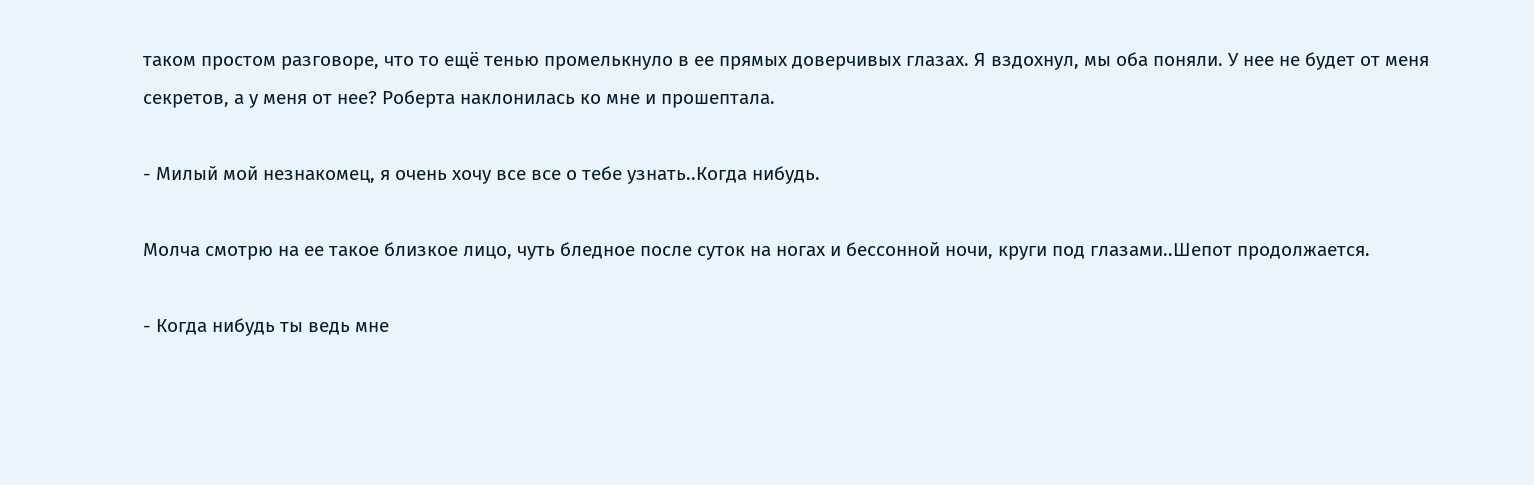таком простом разговоре, что то ещё тенью промелькнуло в ее прямых доверчивых глазах. Я вздохнул, мы оба поняли. У нее не будет от меня секретов, а у меня от нее? Роберта наклонилась ко мне и прошептала.

- Милый мой незнакомец, я очень хочу все все о тебе узнать..Когда нибудь.

Молча смотрю на ее такое близкое лицо, чуть бледное после суток на ногах и бессонной ночи, круги под глазами..Шепот продолжается.

- Когда нибудь ты ведь мне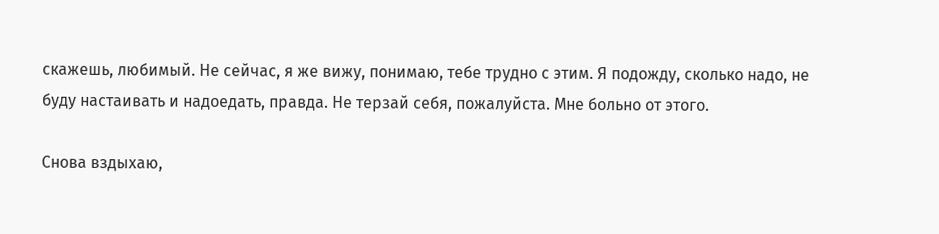скажешь, любимый. Не сейчас, я же вижу, понимаю, тебе трудно с этим. Я подожду, сколько надо, не буду настаивать и надоедать, правда. Не терзай себя, пожалуйста. Мне больно от этого.

Снова вздыхаю,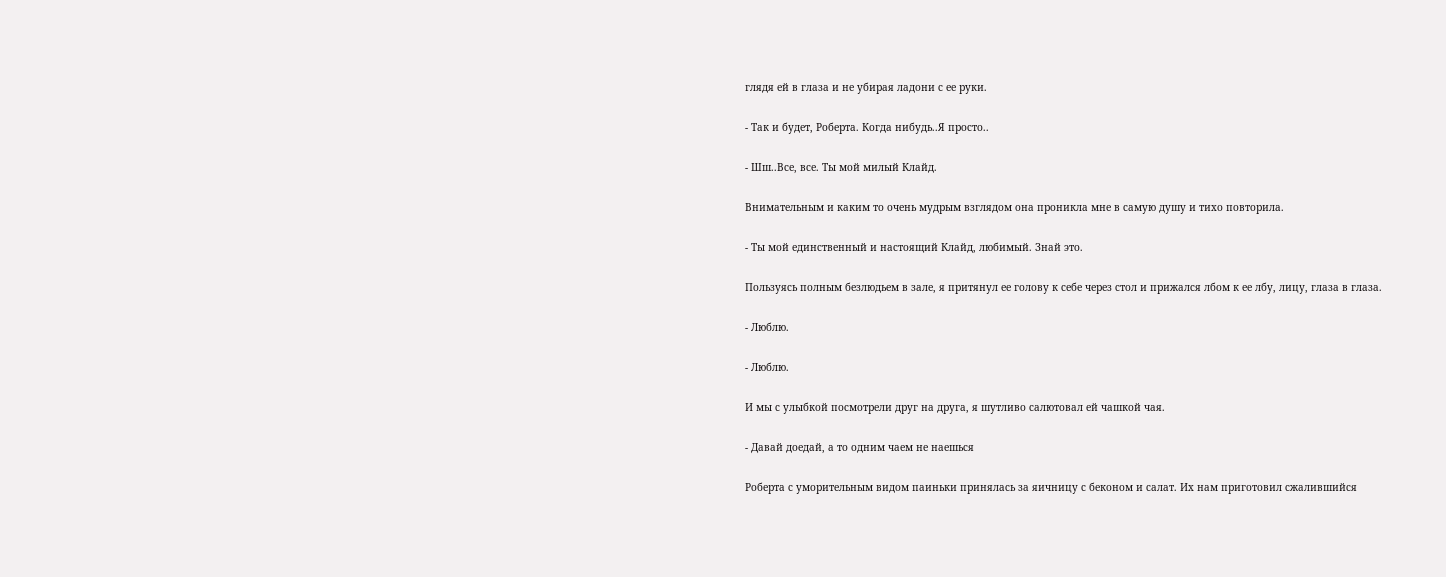глядя ей в глаза и не убирая ладони с ее руки.

- Так и будет, Роберта. Когда нибудь..Я просто..

- Шш..Все, все. Ты мой милый Клайд.

Внимательным и каким то очень мудрым взглядом она проникла мне в самую душу и тихо повторила.

- Ты мой единственный и настоящий Клайд, любимый. Знай это.

Пользуясь полным безлюдьем в зале, я притянул ее голову к себе через стол и прижался лбом к ее лбу, лицу, глаза в глаза.

- Люблю.

- Люблю.

И мы с улыбкой посмотрели друг на друга, я шутливо салютовал ей чашкой чая.

- Давай доедай, а то одним чаем не наешься

Роберта с уморительным видом паиньки принялась за яичницу с беконом и салат. Их нам приготовил сжалившийся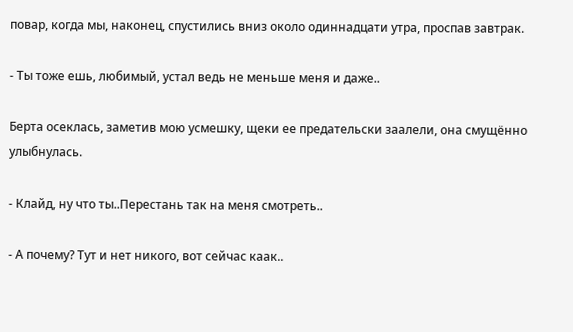повар, когда мы, наконец, спустились вниз около одиннадцати утра, проспав завтрак.

- Ты тоже ешь, любимый, устал ведь не меньше меня и даже..

Берта осеклась, заметив мою усмешку, щеки ее предательски заалели, она смущённо улыбнулась.

- Клайд, ну что ты..Перестань так на меня смотреть..

- А почему? Тут и нет никого, вот сейчас каак..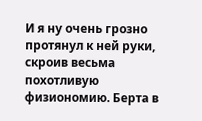И я ну очень грозно протянул к ней руки, скроив весьма похотливую физиономию. Берта в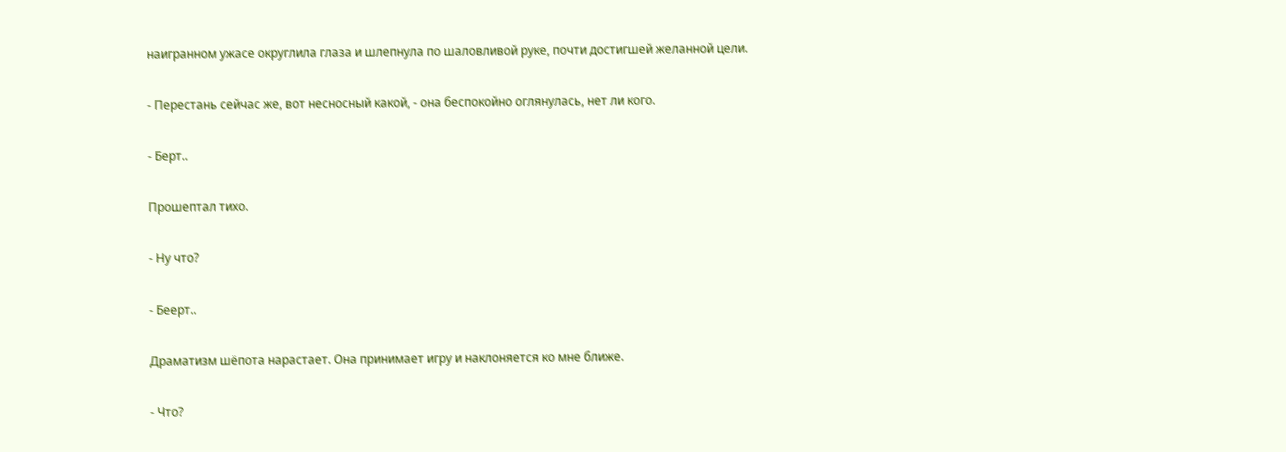наигранном ужасе округлила глаза и шлепнула по шаловливой руке, почти достигшей желанной цели.

- Перестань сейчас же, вот несносный какой, - она беспокойно оглянулась, нет ли кого.

- Берт..

Прошептал тихо.

- Ну что?

- Беерт..

Драматизм шёпота нарастает. Она принимает игру и наклоняется ко мне ближе.

- Что?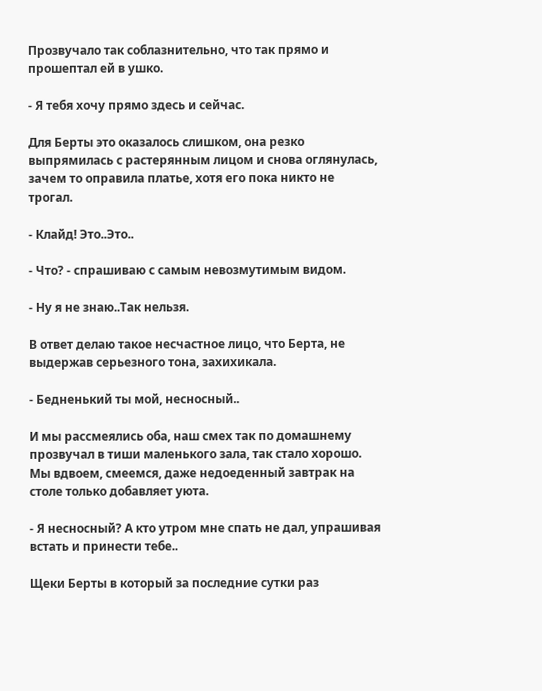Прозвучало так соблазнительно, что так прямо и прошептал ей в ушко.

- Я тебя хочу прямо здесь и сейчас.

Для Берты это оказалось слишком, она резко выпрямилась с растерянным лицом и снова оглянулась, зачем то оправила платье, хотя его пока никто не трогал.

- Клайд! Это..Это..

- Что? - спрашиваю с самым невозмутимым видом.

- Ну я не знаю..Так нельзя.

В ответ делаю такое несчастное лицо, что Берта, не выдержав серьезного тона, захихикала.

- Бедненький ты мой, несносный..

И мы рассмеялись оба, наш смех так по домашнему прозвучал в тиши маленького зала, так стало хорошо. Мы вдвоем, смеемся, даже недоеденный завтрак на столе только добавляет уюта.

- Я несносный? А кто утром мне спать не дал, упрашивая встать и принести тебе..

Щеки Берты в который за последние сутки раз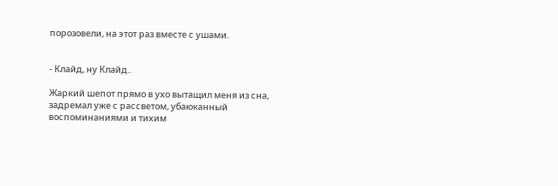порозовели, на этот раз вместе с ушами.


- Клайд, ну Клайд..

Жаркий шепот прямо в ухо вытащил меня из сна, задремал уже с рассветом, убаюканный воспоминаниями и тихим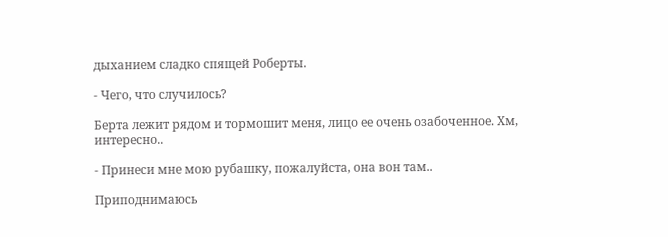дыханием сладко спящей Роберты.

- Чего, что случилось?

Берта лежит рядом и тормошит меня, лицо ее очень озабоченное. Хм, интересно..

- Принеси мне мою рубашку, пожалуйста, она вон там..

Приподнимаюсь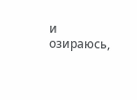и озираюсь,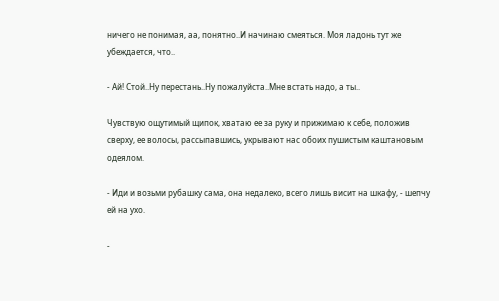ничего не понимая, аа, понятно..И начинаю смеяться. Моя ладонь тут же убеждается, что..

- Ай! Стой..Ну перестань..Ну пожалуйста..Мне встать надо, а ты..

Чувствую ощутимый щипок, хватаю ее за руку и прижимаю к себе, положив сверху, ее волосы, рассыпавшись, укрывают нас обоих пушистым каштановым одеялом.

- Иди и возьми рубашку сама, она недалеко, всего лишь висит на шкафу, - шепчу ей на ухо.

-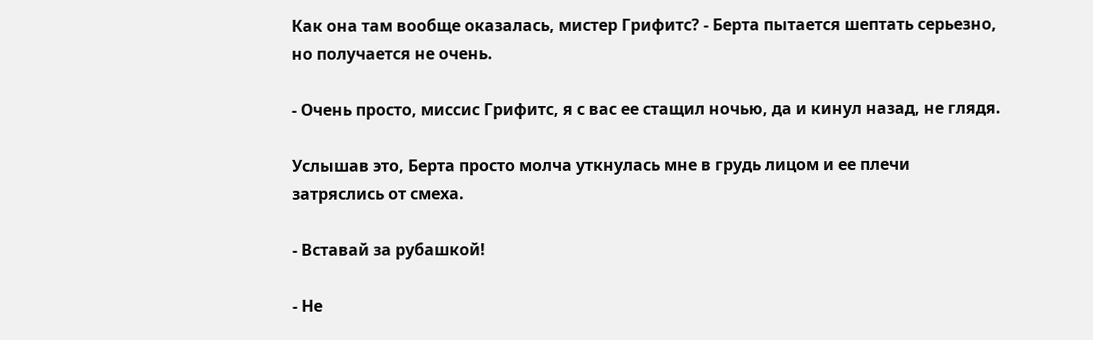Как она там вообще оказалась, мистер Грифитс? - Берта пытается шептать серьезно, но получается не очень.

- Очень просто, миссис Грифитс, я с вас ее стащил ночью, да и кинул назад, не глядя.

Услышав это, Берта просто молча уткнулась мне в грудь лицом и ее плечи затряслись от смеха.

- Вставай за рубашкой!

- Не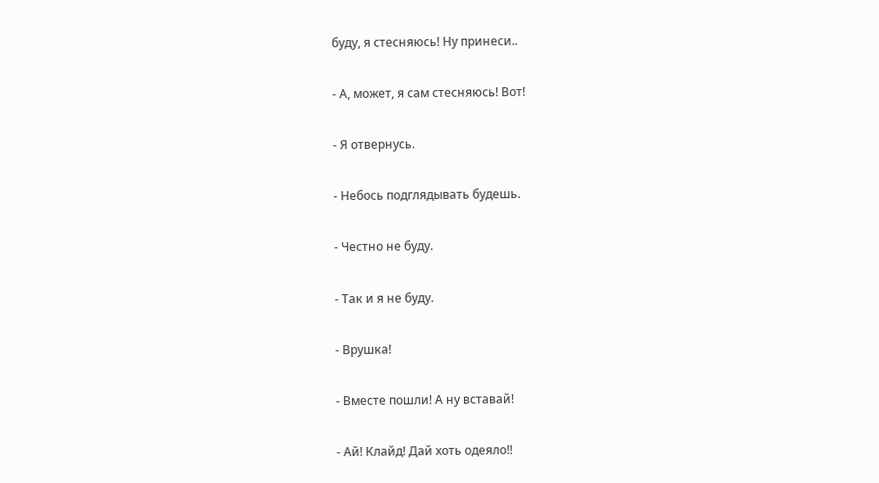буду, я стесняюсь! Ну принеси..

- А, может, я сам стесняюсь! Вот!

- Я отвернусь.

- Небось подглядывать будешь.

- Честно не буду.

- Так и я не буду.

- Врушка!

- Вместе пошли! А ну вставай!

- Ай! Клайд! Дай хоть одеяло!!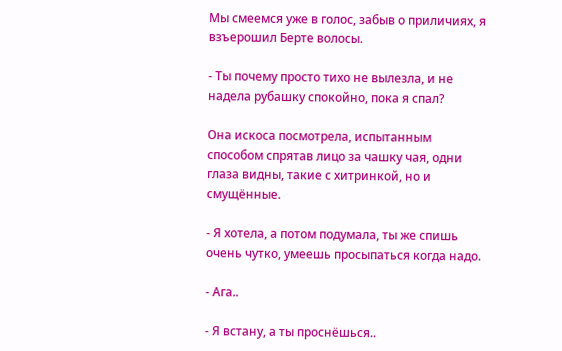Мы смеемся уже в голос, забыв о приличиях, я взъерошил Берте волосы.

- Ты почему просто тихо не вылезла, и не надела рубашку спокойно, пока я спал?

Она искоса посмотрела, испытанным способом спрятав лицо за чашку чая, одни глаза видны, такие с хитринкой, но и смущённые.

- Я хотела, а потом подумала, ты же спишь очень чутко, умеешь просыпаться когда надо.

- Ага..

- Я встану, а ты проснёшься..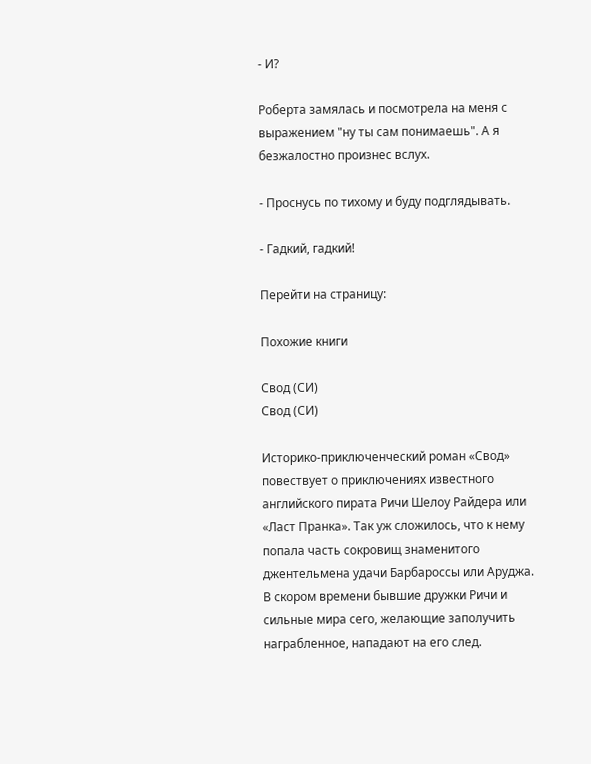- И?

Роберта замялась и посмотрела на меня с выражением "ну ты сам понимаешь". А я безжалостно произнес вслух.

- Проснусь по тихому и буду подглядывать.

- Гадкий, гадкий!

Перейти на страницу:

Похожие книги

Свод (СИ)
Свод (СИ)

Историко-приключенческий роман «Свод» повествует о приключениях известного английского пирата Ричи Шелоу Райдера или «Ласт Пранка». Так уж сложилось, что к нему попала часть сокровищ знаменитого джентельмена удачи Барбароссы или Аруджа. В скором времени бывшие дружки Ричи и сильные мира сего, желающие заполучить награбленное, нападают на его след.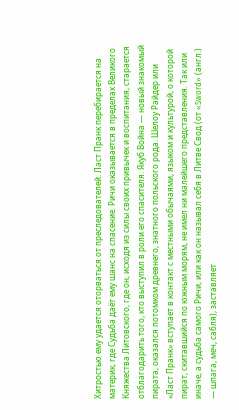Хитростью ему удается оторваться от преследователей. Ласт Пранк перебирается на материк, где Судьба даёт ему шанс на спасение. Ричи оказывается в пределах Великого Княжества Литовского, где он, исходя из силы своих привычек и воспитания, старается отблагодарить того, кто выступил в роли его спасителя. Якуб Война — новый знакомый пирата, оказался потомком древнего, знатного польского рода. Шелоу Райдер или «Ласт Пранк» вступает в контакт с местными обычаями, языком и культурой, о которой пират, скитавшийся по южным морям, не имел ни малейшего представления. Так или иначе, а судьба самого Ричи, или как он называл себя в Литве Свод (от «Sword» (англ.) — шпага, меч, сабля), заставляет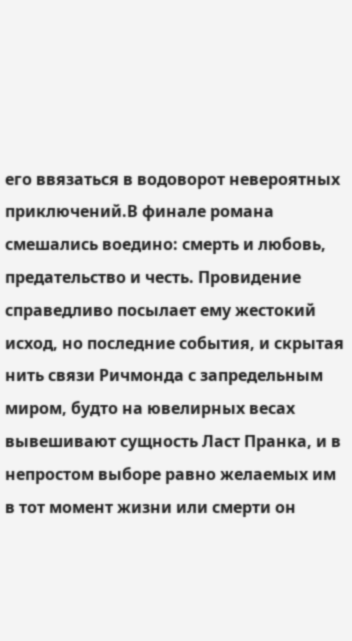его ввязаться в водоворот невероятных приключений.В финале романа смешались воедино: смерть и любовь, предательство и честь. Провидение справедливо посылает ему жестокий исход, но последние события, и скрытая нить связи Ричмонда с запредельным миром, будто на ювелирных весах вывешивают сущность Ласт Пранка, и в непростом выборе равно желаемых им в тот момент жизни или смерти он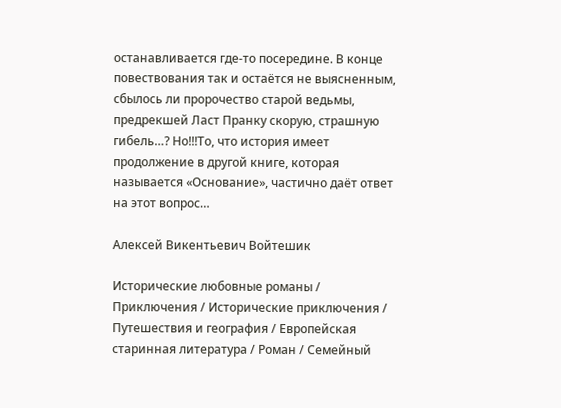останавливается где-то посередине. В конце повествования так и остаётся не выясненным, сбылось ли пророчество старой ведьмы, предрекшей Ласт Пранку скорую, страшную гибель…? Но!!!То, что история имеет продолжение в другой книге, которая называется «Основание», частично даёт ответ на этот вопрос…

Алексей Викентьевич Войтешик

Исторические любовные романы / Приключения / Исторические приключения / Путешествия и география / Европейская старинная литература / Роман / Семейный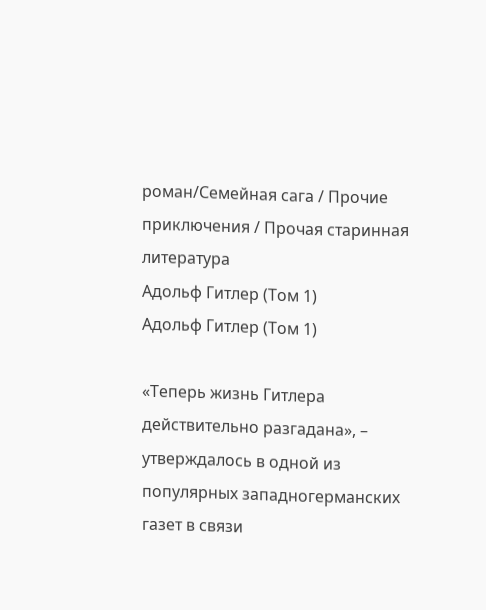роман/Семейная сага / Прочие приключения / Прочая старинная литература
Адольф Гитлер (Том 1)
Адольф Гитлер (Том 1)

«Теперь жизнь Гитлера действительно разгадана», – утверждалось в одной из популярных западногерманских газет в связи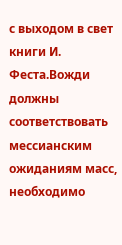с выходом в свет книги И. Феста.Вожди должны соответствовать мессианским ожиданиям масс, необходимо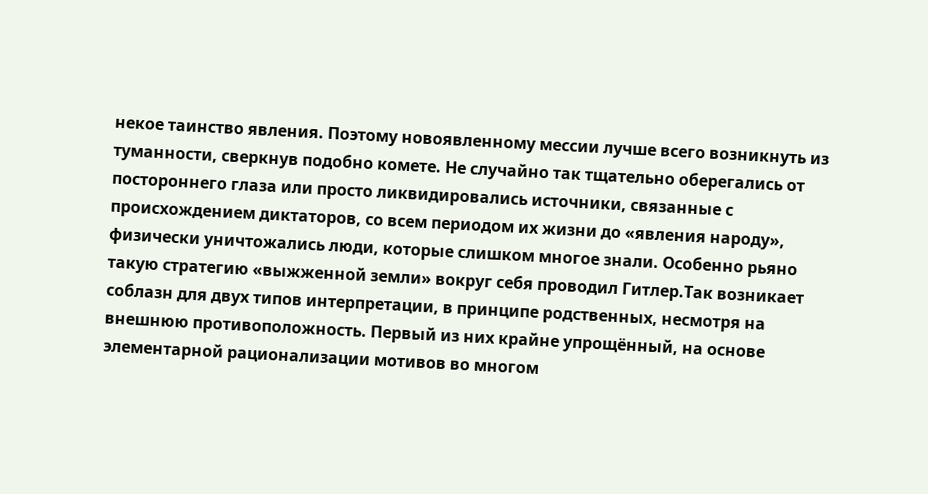некое таинство явления. Поэтому новоявленному мессии лучше всего возникнуть из туманности, сверкнув подобно комете. Не случайно так тщательно оберегались от постороннего глаза или просто ликвидировались источники, связанные с происхождением диктаторов, со всем периодом их жизни до «явления народу», физически уничтожались люди, которые слишком многое знали. Особенно рьяно такую стратегию «выжженной земли» вокруг себя проводил Гитлер.Так возникает соблазн для двух типов интерпретации, в принципе родственных, несмотря на внешнюю противоположность. Первый из них крайне упрощённый, на основе элементарной рационализации мотивов во многом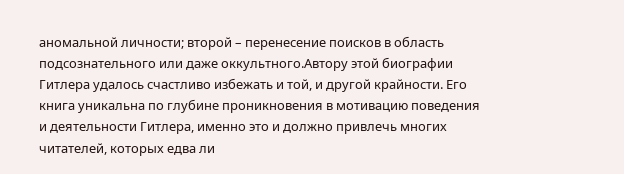аномальной личности; второй – перенесение поисков в область подсознательного или даже оккультного.Автору этой биографии Гитлера удалось счастливо избежать и той, и другой крайности. Его книга уникальна по глубине проникновения в мотивацию поведения и деятельности Гитлера, именно это и должно привлечь многих читателей, которых едва ли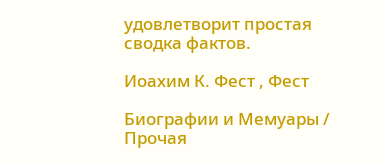удовлетворит простая сводка фактов.

Иоахим К. Фест , Фест

Биографии и Мемуары / Прочая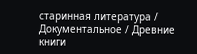старинная литература / Документальное / Древние книги